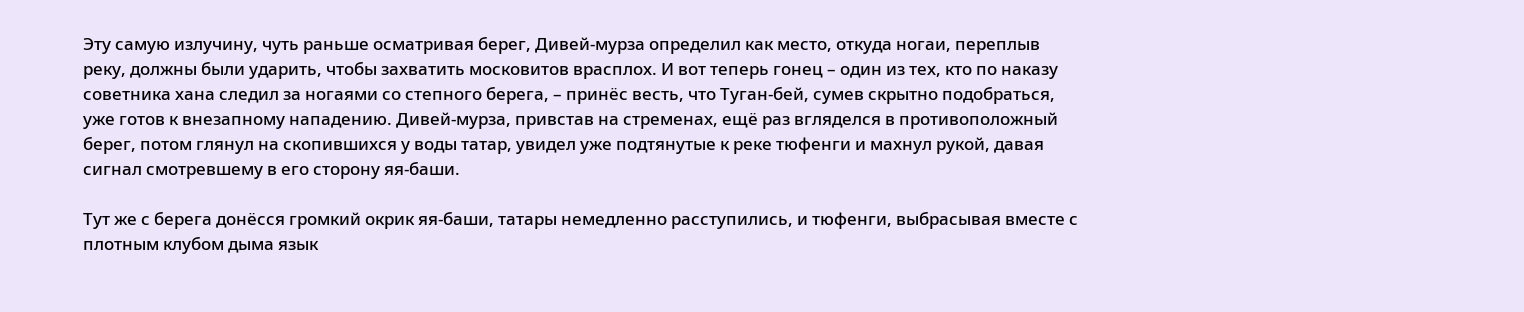Эту самую излучину, чуть раньше осматривая берег, Дивей-мурза определил как место, откуда ногаи, переплыв реку, должны были ударить, чтобы захватить московитов врасплох. И вот теперь гонец – один из тех, кто по наказу советника хана следил за ногаями со степного берега, – принёс весть, что Туган-бей, сумев скрытно подобраться, уже готов к внезапному нападению. Дивей-мурза, привстав на стременах, ещё раз вгляделся в противоположный берег, потом глянул на скопившихся у воды татар, увидел уже подтянутые к реке тюфенги и махнул рукой, давая сигнал смотревшему в его сторону яя-баши.

Тут же с берега донёсся громкий окрик яя-баши, татары немедленно расступились, и тюфенги, выбрасывая вместе с плотным клубом дыма язык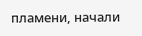пламени, начали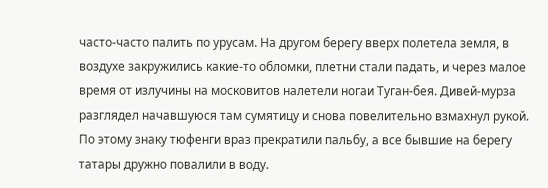часто-часто палить по урусам. На другом берегу вверх полетела земля, в воздухе закружились какие-то обломки, плетни стали падать, и через малое время от излучины на московитов налетели ногаи Туган-бея. Дивей-мурза разглядел начавшуюся там сумятицу и снова повелительно взмахнул рукой. По этому знаку тюфенги враз прекратили пальбу, а все бывшие на берегу татары дружно повалили в воду.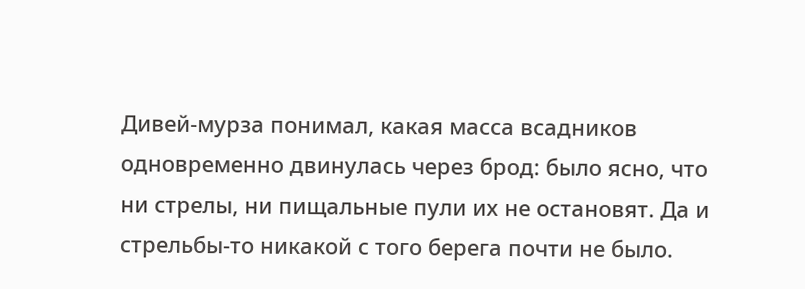Дивей-мурза понимал, какая масса всадников одновременно двинулась через брод: было ясно, что ни стрелы, ни пищальные пули их не остановят. Да и стрельбы-то никакой с того берега почти не было.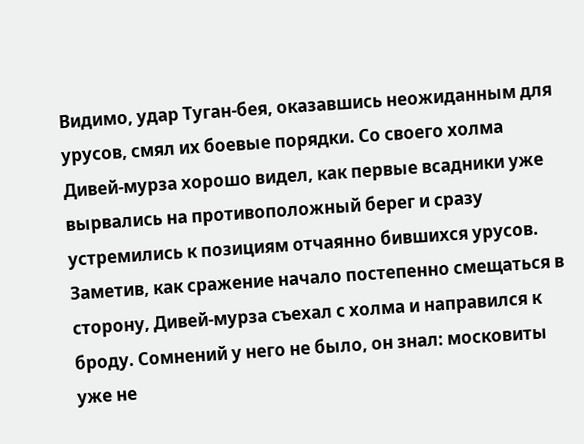Видимо, удар Туган-бея, оказавшись неожиданным для урусов, смял их боевые порядки. Со своего холма Дивей-мурза хорошо видел, как первые всадники уже вырвались на противоположный берег и сразу устремились к позициям отчаянно бившихся урусов. Заметив, как сражение начало постепенно смещаться в сторону, Дивей-мурза съехал с холма и направился к броду. Сомнений у него не было, он знал: московиты уже не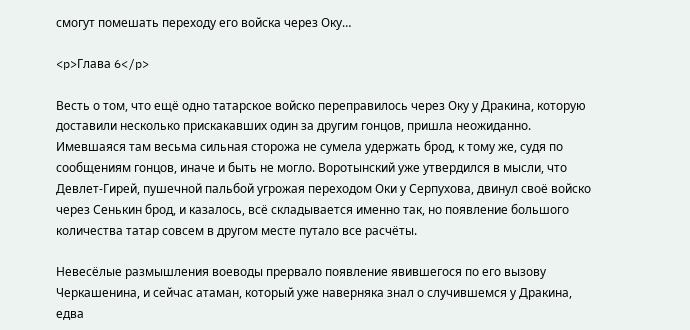смогут помешать переходу его войска через Оку…

<p>Глава 6</p>

Весть о том, что ещё одно татарское войско переправилось через Оку у Дракина, которую доставили несколько прискакавших один за другим гонцов, пришла неожиданно. Имевшаяся там весьма сильная сторожа не сумела удержать брод, к тому же, судя по сообщениям гонцов, иначе и быть не могло. Воротынский уже утвердился в мысли, что Девлет-Гирей, пушечной пальбой угрожая переходом Оки у Серпухова, двинул своё войско через Сенькин брод, и казалось, всё складывается именно так, но появление большого количества татар совсем в другом месте путало все расчёты.

Невесёлые размышления воеводы прервало появление явившегося по его вызову Черкашенина, и сейчас атаман, который уже наверняка знал о случившемся у Дракина, едва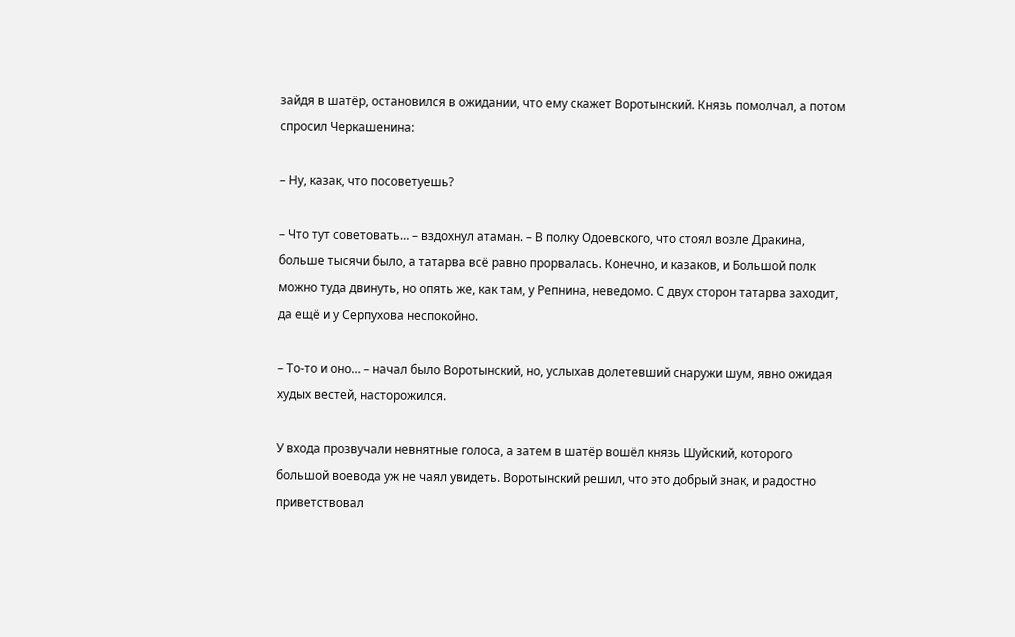зайдя в шатёр, остановился в ожидании, что ему скажет Воротынский. Князь помолчал, а потом спросил Черкашенина:

– Ну, казак, что посоветуешь?

– Что тут советовать… – вздохнул атаман. – В полку Одоевского, что стоял возле Дракина, больше тысячи было, а татарва всё равно прорвалась. Конечно, и казаков, и Большой полк можно туда двинуть, но опять же, как там, у Репнина, неведомо. С двух сторон татарва заходит, да ещё и у Серпухова неспокойно.

– То-то и оно… – начал было Воротынский, но, услыхав долетевший снаружи шум, явно ожидая худых вестей, насторожился.

У входа прозвучали невнятные голоса, а затем в шатёр вошёл князь Шуйский, которого большой воевода уж не чаял увидеть. Воротынский решил, что это добрый знак, и радостно приветствовал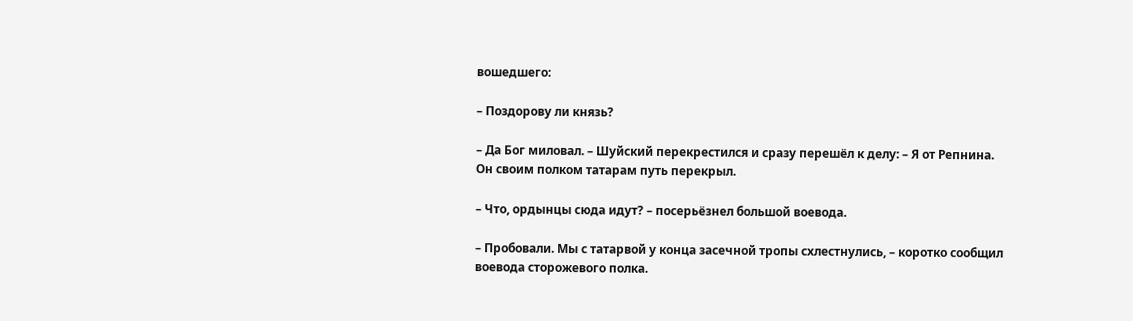вошедшего:

– Поздорову ли князь?

– Да Бог миловал. – Шуйский перекрестился и сразу перешёл к делу: – Я от Репнина. Он своим полком татарам путь перекрыл.

– Что, ордынцы сюда идут? – посерьёзнел большой воевода.

– Пробовали. Мы с татарвой у конца засечной тропы схлестнулись, – коротко сообщил воевода сторожевого полка.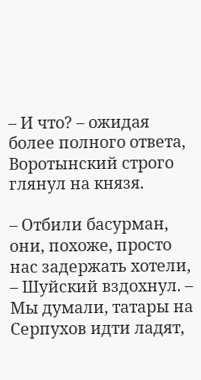– И что? – ожидая более полного ответа, Воротынский строго глянул на князя.

– Отбили басурман, они, похоже, просто нас задержать хотели, – Шуйский вздохнул. – Мы думали, татары на Серпухов идти ладят,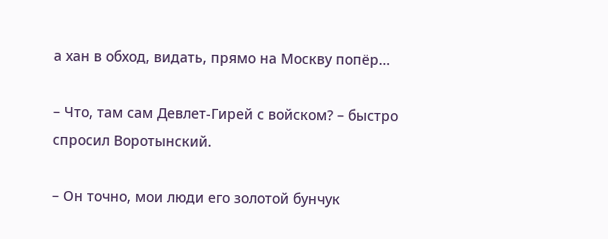а хан в обход, видать, прямо на Москву попёр…

– Что, там сам Девлет-Гирей с войском? – быстро спросил Воротынский.

– Он точно, мои люди его золотой бунчук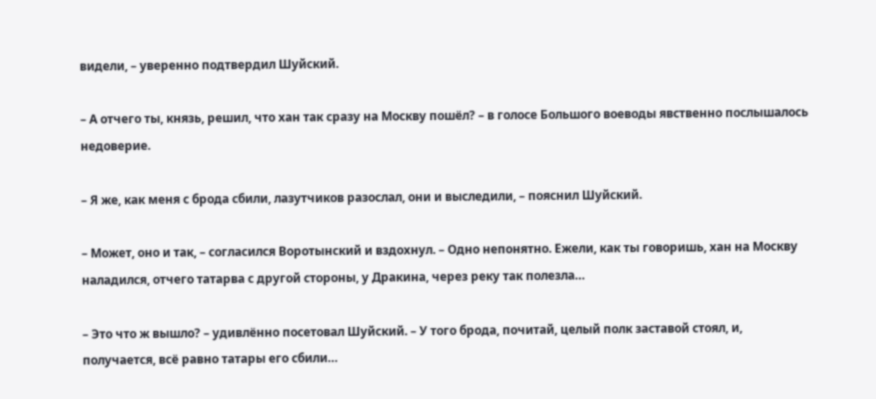видели, – уверенно подтвердил Шуйский.

– А отчего ты, князь, решил, что хан так сразу на Москву пошёл? – в голосе Большого воеводы явственно послышалось недоверие.

– Я же, как меня с брода сбили, лазутчиков разослал, они и выследили, – пояснил Шуйский.

– Может, оно и так, – согласился Воротынский и вздохнул. – Одно непонятно. Ежели, как ты говоришь, хан на Москву наладился, отчего татарва с другой стороны, у Дракина, через реку так полезла…

– Это что ж вышло? – удивлённо посетовал Шуйский. – У того брода, почитай, целый полк заставой стоял, и, получается, всё равно татары его сбили…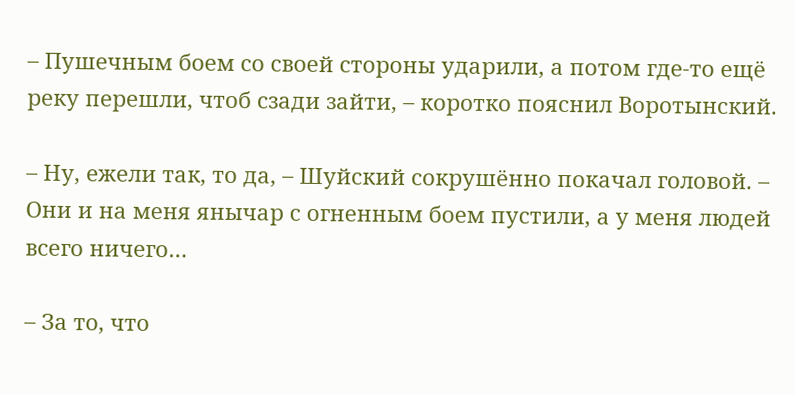– Пушечным боем со своей стороны ударили, а потом где-то ещё реку перешли, чтоб сзади зайти, – коротко пояснил Воротынский.

– Ну, ежели так, то да, – Шуйский сокрушённо покачал головой. – Они и на меня янычар с огненным боем пустили, а у меня людей всего ничего…

– За то, что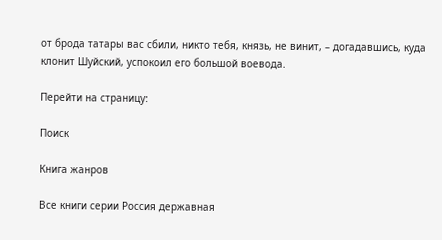от брода татары вас сбили, никто тебя, князь, не винит, – догадавшись, куда клонит Шуйский, успокоил его большой воевода.

Перейти на страницу:

Поиск

Книга жанров

Все книги серии Россия державная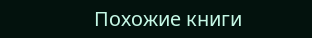Похожие книги